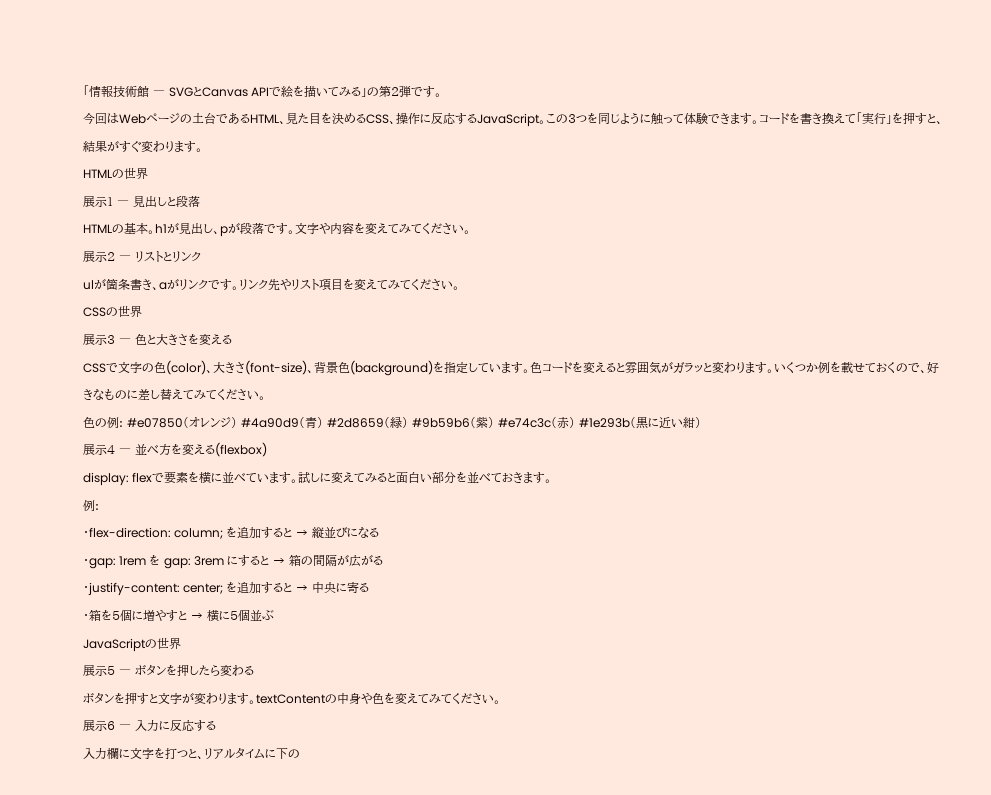「情報技術館 ― SVGとCanvas APIで絵を描いてみる」の第2弾です。
今回はWebページの土台であるHTML、見た目を決めるCSS、操作に反応するJavaScript。この3つを同じように触って体験できます。コードを書き換えて「実行」を押すと、結果がすぐ変わります。
HTMLの世界
展示1 ― 見出しと段落
HTMLの基本。h1が見出し、pが段落です。文字や内容を変えてみてください。
展示2 ― リストとリンク
ulが箇条書き、aがリンクです。リンク先やリスト項目を変えてみてください。
CSSの世界
展示3 ― 色と大きさを変える
CSSで文字の色(color)、大きさ(font-size)、背景色(background)を指定しています。色コードを変えると雰囲気がガラッと変わります。いくつか例を載せておくので、好きなものに差し替えてみてください。
色の例: #e07850(オレンジ) #4a90d9(青) #2d8659(緑) #9b59b6(紫) #e74c3c(赤) #1e293b(黒に近い紺)
展示4 ― 並べ方を変える(flexbox)
display: flexで要素を横に並べています。試しに変えてみると面白い部分を並べておきます。
例:
・flex-direction: column; を追加すると → 縦並びになる
・gap: 1rem を gap: 3rem にすると → 箱の間隔が広がる
・justify-content: center; を追加すると → 中央に寄る
・箱を5個に増やすと → 横に5個並ぶ
JavaScriptの世界
展示5 ― ボタンを押したら変わる
ボタンを押すと文字が変わります。textContentの中身や色を変えてみてください。
展示6 ― 入力に反応する
入力欄に文字を打つと、リアルタイムに下の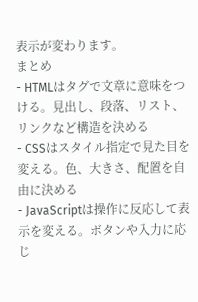表示が変わります。
まとめ
- HTMLはタグで文章に意味をつける。見出し、段落、リスト、リンクなど構造を決める
- CSSはスタイル指定で見た目を変える。色、大きさ、配置を自由に決める
- JavaScriptは操作に反応して表示を変える。ボタンや入力に応じ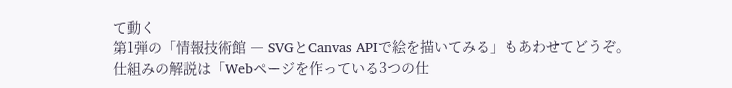て動く
第1弾の「情報技術館 ― SVGとCanvas APIで絵を描いてみる」もあわせてどうぞ。
仕組みの解説は「Webページを作っている3つの仕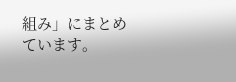組み」にまとめています。